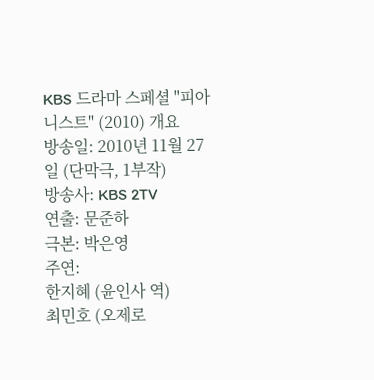KBS 드라마 스페셜 "피아니스트" (2010) 개요
방송일: 2010년 11월 27일 (단막극, 1부작)
방송사: KBS 2TV
연출: 문준하
극본: 박은영
주연:
한지혜 (윤인사 역)
최민호 (오제로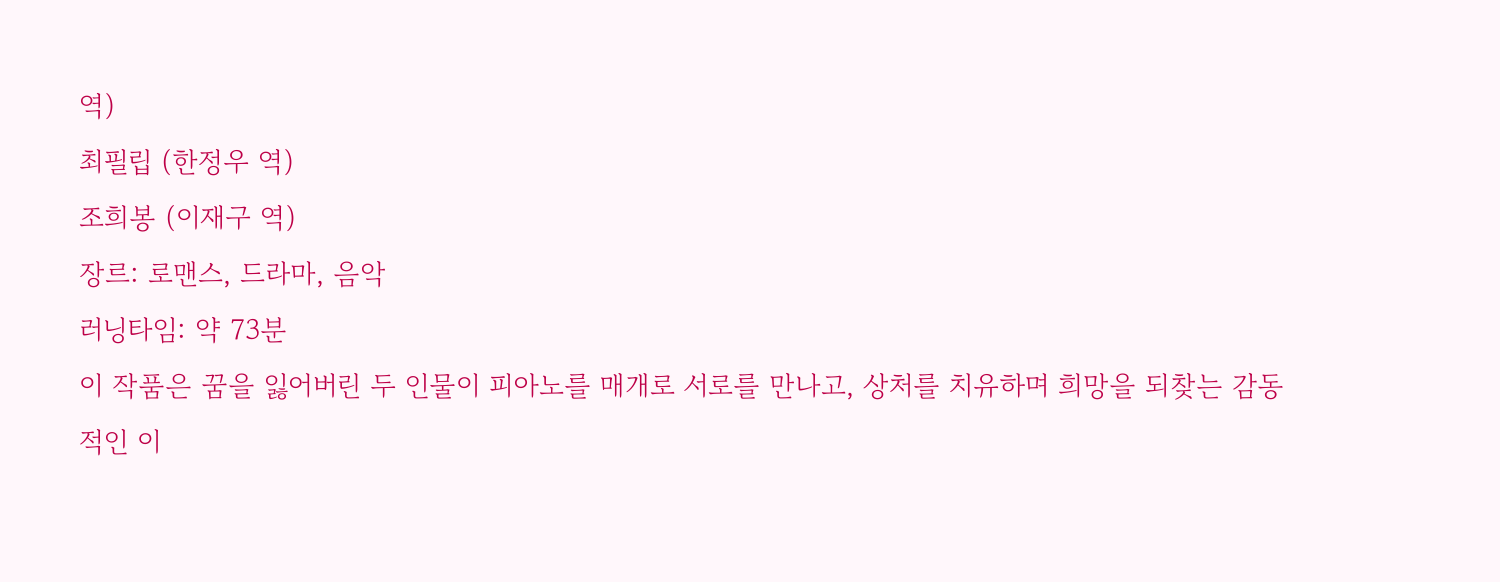역)
최필립 (한정우 역)
조희봉 (이재구 역)
장르: 로맨스, 드라마, 음악
러닝타임: 약 73분
이 작품은 꿈을 잃어버린 두 인물이 피아노를 매개로 서로를 만나고, 상처를 치유하며 희망을 되찾는 감동적인 이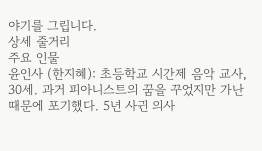야기를 그립니다.
상세 줄거리
주요 인물
윤인사 (한지혜): 초등학교 시간제 음악 교사, 30세. 과거 피아니스트의 꿈을 꾸었지만 가난 때문에 포기했다. 5년 사귄 의사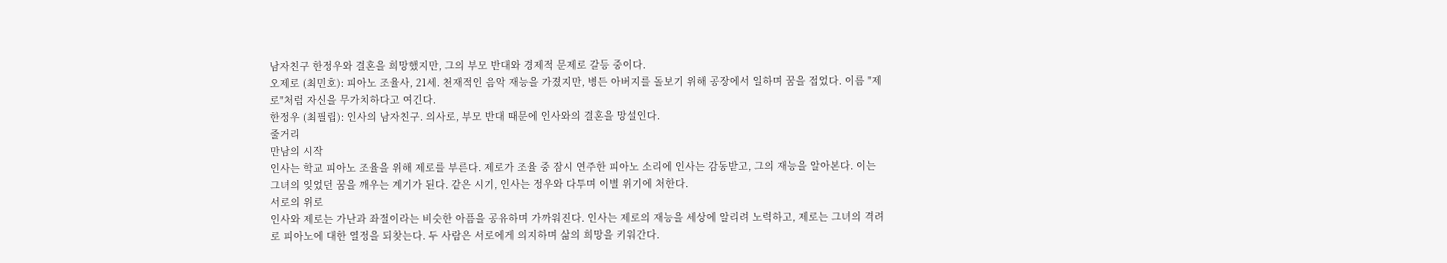남자친구 한정우와 결혼을 희망했지만, 그의 부모 반대와 경제적 문제로 갈등 중이다.
오제로 (최민호): 피아노 조율사, 21세. 천재적인 음악 재능을 가졌지만, 병든 아버지를 돌보기 위해 공장에서 일하며 꿈을 접었다. 이름 "제로"처럼 자신을 무가치하다고 여긴다.
한정우 (최필립): 인사의 남자친구. 의사로, 부모 반대 때문에 인사와의 결혼을 망설인다.
줄거리
만남의 시작
인사는 학교 피아노 조율을 위해 제로를 부른다. 제로가 조율 중 잠시 연주한 피아노 소리에 인사는 감동받고, 그의 재능을 알아본다. 이는 그녀의 잊었던 꿈을 깨우는 계기가 된다. 같은 시기, 인사는 정우와 다투며 이별 위기에 처한다.
서로의 위로
인사와 제로는 가난과 좌절이라는 비슷한 아픔을 공유하며 가까워진다. 인사는 제로의 재능을 세상에 알리려 노력하고, 제로는 그녀의 격려로 피아노에 대한 열정을 되찾는다. 두 사람은 서로에게 의지하며 삶의 희망을 키워간다.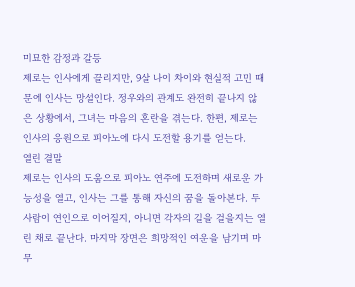미묘한 감정과 갈등
제로는 인사에게 끌리지만, 9살 나이 차이와 현실적 고민 때문에 인사는 망설인다. 정우와의 관계도 완전히 끝나지 않은 상황에서, 그녀는 마음의 혼란을 겪는다. 한편, 제로는 인사의 응원으로 피아노에 다시 도전할 용기를 얻는다.
열린 결말
제로는 인사의 도움으로 피아노 연주에 도전하며 새로운 가능성을 열고, 인사는 그를 통해 자신의 꿈을 돌아본다. 두 사람이 연인으로 이어질지, 아니면 각자의 길을 걸을지는 열린 채로 끝난다. 마지막 장면은 희망적인 여운을 남기며 마무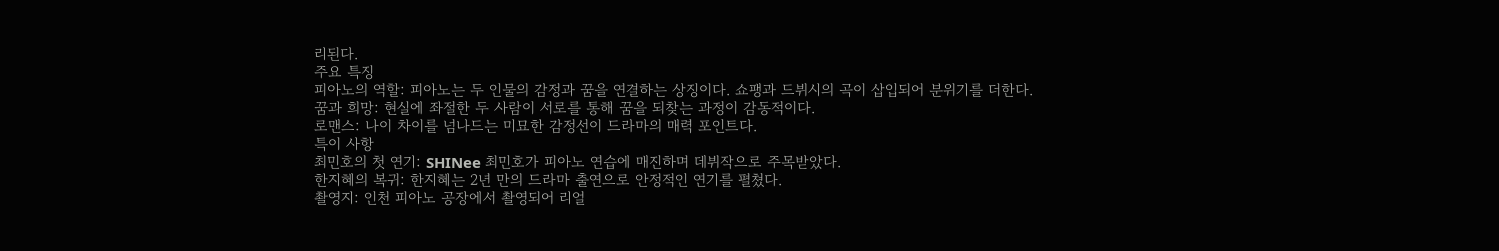리된다.
주요 특징
피아노의 역할: 피아노는 두 인물의 감정과 꿈을 연결하는 상징이다. 쇼팽과 드뷔시의 곡이 삽입되어 분위기를 더한다.
꿈과 희망: 현실에 좌절한 두 사람이 서로를 통해 꿈을 되찾는 과정이 감동적이다.
로맨스: 나이 차이를 넘나드는 미묘한 감정선이 드라마의 매력 포인트다.
특이 사항
최민호의 첫 연기: SHINee 최민호가 피아노 연습에 매진하며 데뷔작으로 주목받았다.
한지혜의 복귀: 한지혜는 2년 만의 드라마 출연으로 안정적인 연기를 펼쳤다.
촬영지: 인천 피아노 공장에서 촬영되어 리얼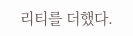리티를 더했다.